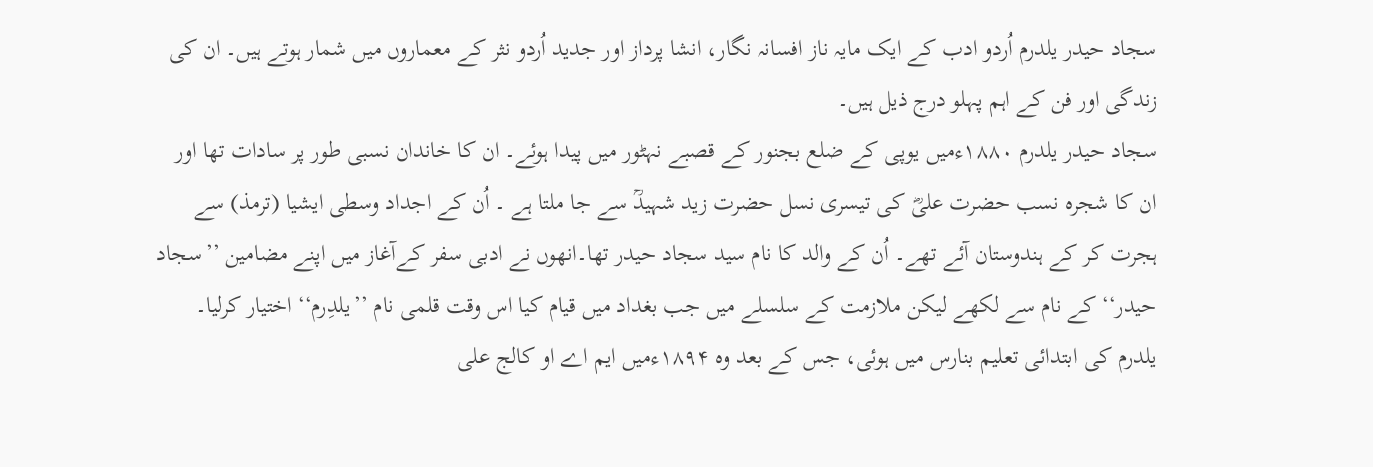سجاد حیدر یلدرم اُردو ادب کے ایک مایہ ناز افسانہ نگار، انشا پرداز اور جدید اُردو نثر کے معماروں میں شمار ہوتے ہیں۔ ان کی زندگی اور فن کے اہم پہلو درج ذیل ہیں۔
سجاد حیدر یلدرم ۱۸۸۰ءمیں یوپی کے ضلع بجنور کے قصبے نہٹور میں پیدا ہوئے۔ ان کا خاندان نسبی طور پر سادات تھا اور ان کا شجرہ نسب حضرت علیؓ کی تیسری نسل حضرت زید شہیدؒ سے جا ملتا ہے ۔ اُن کے اجداد وسطی ایشیا (ترمذ) سے ہجرت کر کے ہندوستان آئے تھے۔ اُن کے والد کا نام سید سجاد حیدر تھا۔انھوں نے ادبی سفر کےآغاز میں اپنے مضامین ’’سجاد حیدر‘‘ کے نام سے لکھے لیکن ملازمت کے سلسلے میں جب بغداد میں قیام کیا اس وقت قلمی نام ’’یلدِرم‘‘ اختیار کرلیا۔
یلدرم کی ابتدائی تعلیم بنارس میں ہوئی، جس کے بعد وہ ۱۸۹۴ءمیں ایم اے او کالج علی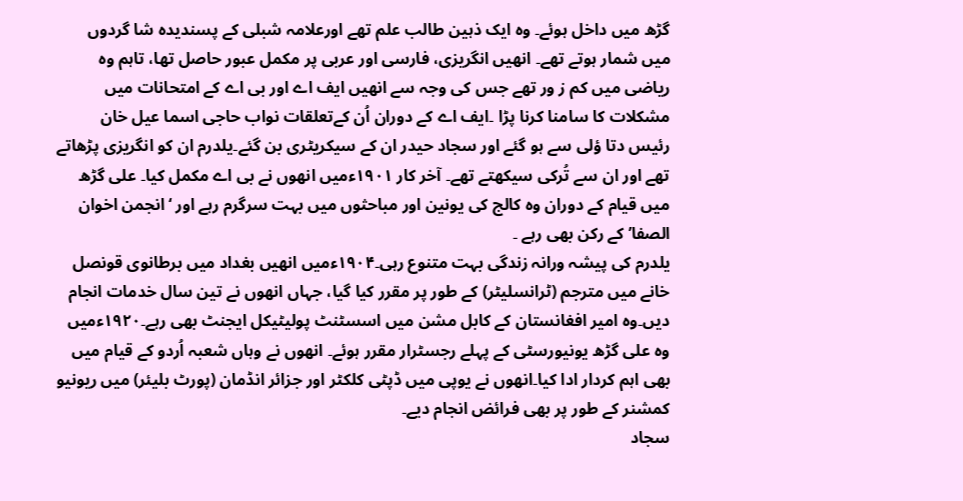گڑھ میں داخل ہوئے۔ وہ ایک ذہین طالب علم تھے اورعلامہ شبلی کے پسندیدہ شا گردوں میں شمار ہوتے تھے۔ انھیں انگریزی، فارسی اور عربی پر مکمل عبور حاصل تھا، تاہم وہ ریاضی میں کم ز ور تھے جس کی وجہ سے انھیں ایف اے اور بی اے کے امتحانات میں مشکلات کا سامنا کرنا پڑا ۔ایف اے کے دوران اُن کےتعلقات نواب حاجی اسما عیل خان رئیس دتا ؤلی سے ہو گئے اور سجاد حیدر ان کے سیکریٹری بن گئے۔یلدرم ان کو انگریزی پڑھاتے تھے اور ان سے تُرکی سیکھتے تھے۔ آخر کار ۱۹۰۱ءمیں انھوں نے بی اے مکمل کیا۔ علی گڑھ میں قیام کے دوران وہ کالج کی یونین اور مباحثوں میں بہت سرگرم رہے اور ‘انجمن اخوان الصفا’ کے رکن بھی رہے ۔
یلدرم کی پیشہ ورانہ زندگی بہت متنوع رہی۔۱۹۰۴ءمیں انھیں بغداد میں برطانوی قونصل خانے میں مترجم (ٹرانسلیٹر) کے طور پر مقرر کیا گیا، جہاں انھوں نے تین سال خدمات انجام دیں۔وہ امیر افغانستان کے کابل مشن میں اسسٹنٹ پولیٹیکل ایجنٹ بھی رہے۔۱۹۲۰ءمیں وہ علی گڑھ یونیورسٹی کے پہلے رجسٹرار مقرر ہوئے۔ انھوں نے وہاں شعبہ اُردو کے قیام میں بھی اہم کردار ادا کیا۔انھوں نے یوپی میں ڈپٹی کلکٹر اور جزائر انڈمان (پورٹ بلیئر) میں ریونیو کمشنر کے طور پر بھی فرائض انجام دیے۔
سجاد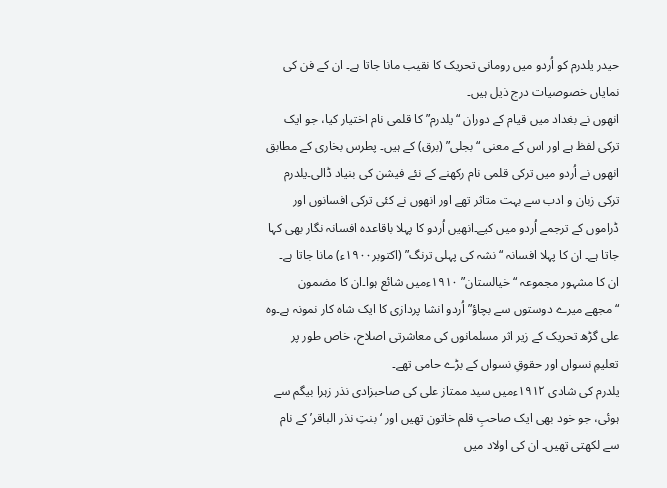حیدر یلدرم کو اُردو میں رومانی تحریک کا نقیب مانا جاتا ہے۔ ان کے فن کی نمایاں خصوصیات درج ذیل ہیں۔
انھوں نے بغداد میں قیام کے دوران “یلدرم” کا قلمی نام اختیار کیا، جو ایک ترکی لفظ ہے اور اس کے معنی “بجلی” (برق) کے ہیں۔ پطرس بخاری کے مطابق انھوں نے اُردو میں ترکی قلمی نام رکھنے کے نئے فیشن کی بنیاد ڈالی۔یلدرم ترکی زبان و ادب سے بہت متاثر تھے اور انھوں نے کئی ترکی افسانوں اور ڈراموں کے ترجمے اُردو میں کیے۔انھیں اُردو کا پہلا باقاعدہ افسانہ نگار بھی کہا جاتا ہے۔ ان کا پہلا افسانہ “نشہ کی پہلی ترنگ” (اکتوبر۱۹۰۰ء) مانا جاتا ہے۔ ان کا مشہور مجموعہ “خیالستان” ۱۹۱۰ءمیں شائع ہوا۔ان کا مضمون “مجھے میرے دوستوں سے بچاؤ” اُردو انشا پردازی کا ایک شاہ کار نمونہ ہے۔وہ علی گڑھ تحریک کے زیر اثر مسلمانوں کی معاشرتی اصلاح، خاص طور پر تعلیمِ نسواں اور حقوقِ نسواں کے بڑے حامی تھے۔
یلدرم کی شادی ۱۹۱۲ءمیں سید ممتاز علی کی صاحبزادی نذر زہرا بیگم سے ہوئی، جو خود بھی ایک صاحبِ قلم خاتون تھیں اور ‘بنتِ نذر الباقر’ کے نام سے لکھتی تھیں۔ ان کی اولاد میں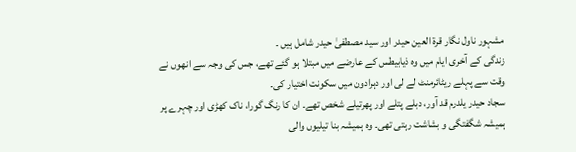مشہور ناول نگار قرة العین حیدر اور سید مصطفیٰ حیدر شامل ہیں ۔
زندگی کے آخری ایام میں وہ ذیابیطس کے عارضے میں مبتلا ہو گئے تھے، جس کی وجہ سے انھوں نے وقت سے پہلے ریٹائرمنٹ لے لی اور دہرادون میں سکونت اختیار کی۔
سجاد حیدر یلدرم قد آور، دبلے پتلے اور پھرتیلے شخص تھے۔ ان کا رنگ گورا، ناک کھڑی اور چہرے پر ہمیشہ شگفتگی و بشاشت رہتی تھی۔ وہ ہمیشہ بنا تیلیوں والی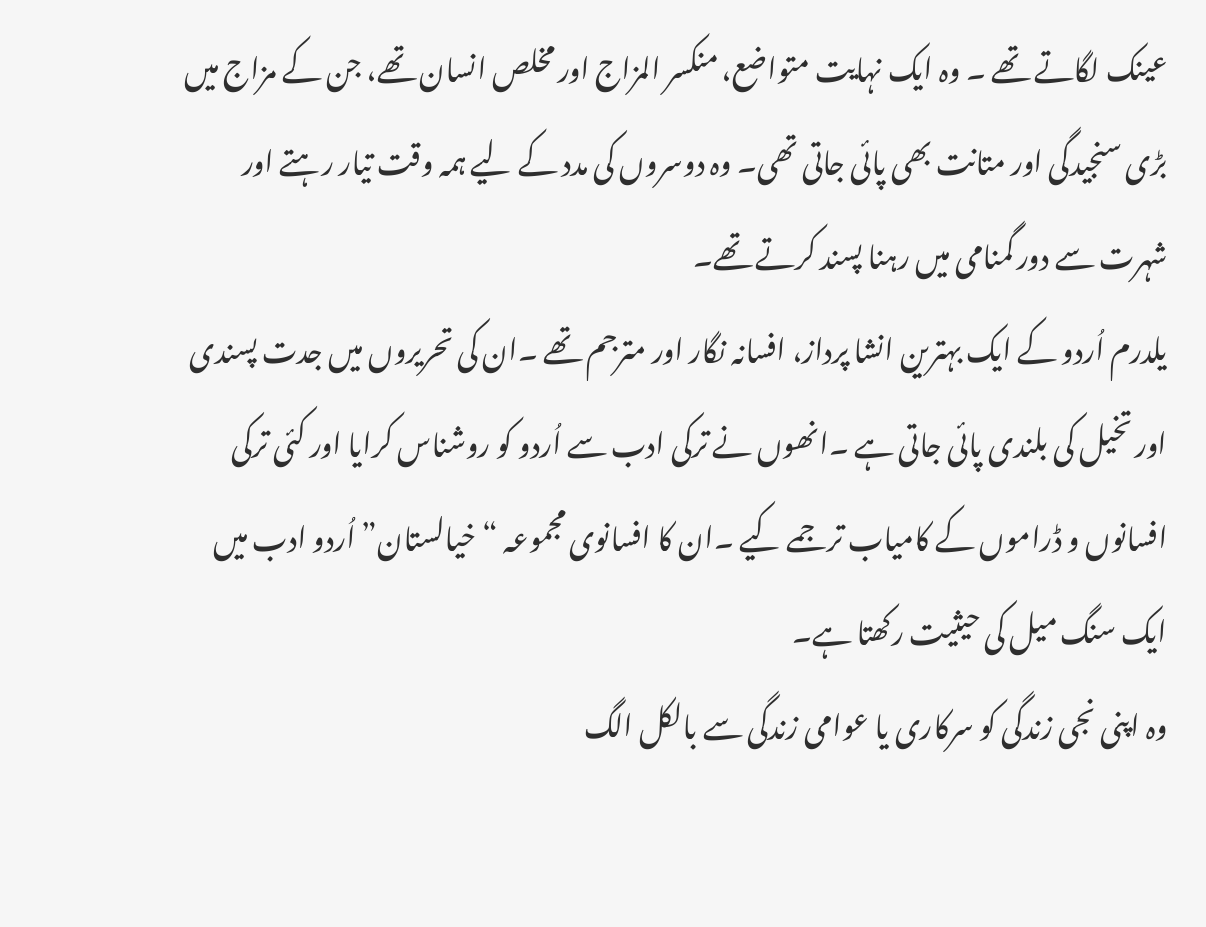عینک لگاتے تھے ۔ وہ ایک نہایت متواضع، منکسر المزاج اور مخلص انسان تھے، جن کے مزاج میں بڑی سنجیدگی اور متانت بھی پائی جاتی تھی۔ وہ دوسروں کی مدد کے لیے ہمہ وقت تیار رہتے اور شہرت سے دور گمنامی میں رہنا پسند کرتے تھے۔
یلدرم اُردو کے ایک بہترین انشا پرداز، افسانہ نگار اور مترجم تھے ۔ان کی تحریروں میں جدت پسندی اور تخیل کی بلندی پائی جاتی ہے ۔انھوں نے ترکی ادب سے اُردو کو روشناس کرایا اور کئی ترکی افسانوں و ڈراموں کے کامیاب ترجمے کیے ۔ان کا افسانوی مجموعہ “خیالستان” اُردو ادب میں ایک سنگ میل کی حیثیت رکھتا ہے۔
وہ اپنی نجی زندگی کو سرکاری یا عوامی زندگی سے بالکل الگ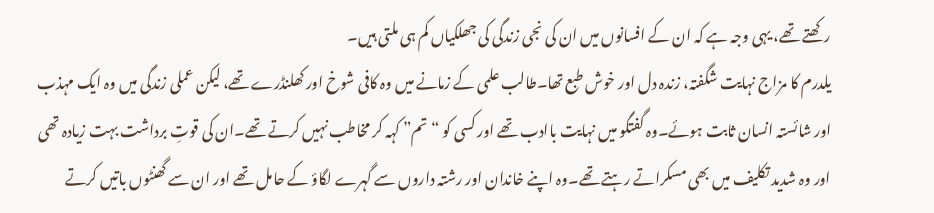رکھتے تھے، یہی وجہ ہے کہ ان کے افسانوں میں ان کی نجی زندگی کی جھلکیاں کم ہی ملتی ہیں۔
یلدرم کا مزاج نہایت شگفتہ، زندہ دل اور خوش طبع تھا۔طالب علمی کے زمانے میں وہ کافی شوخ اور کھلنڈرے تھے، لیکن عملی زندگی میں وہ ایک مہذب اور شائستہ انسان ثابت ہوئے۔وہ گفتگو میں نہایت باادب تھے اور کسی کو “تم” کہہ کر مخاطب نہیں کرتے تھے۔ان کی قوتِ برداشت بہت زیادہ تھی اور وہ شدید تکلیف میں بھی مسکراتے رہتے تھے۔وہ اپنے خاندان اور رشتہ داروں سے گہرے لگاؤ کے حامل تھے اور ان سے گھنٹوں باتیں کرتے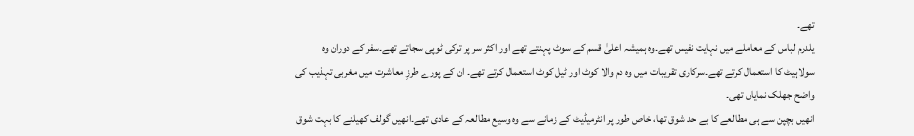تھے۔
یلدرم لباس کے معاملے میں نہایت نفیس تھے۔وہ ہمیشہ اعلیٰ قسم کے سوٹ پہنتے تھے اور اکثر سر پر ترکی ٹوپی سجاتے تھے۔سفر کے دوران وہ سولاہیٹ کا استعمال کرتے تھے۔سرکاری تقریبات میں وہ دم والا کوٹ اور ٹیل کوٹ استعمال کرتے تھے۔ ان کے پورے طرزِ معاشرت میں مغربی تہذیب کی واضح جھلک نمایاں تھی۔
انھیں بچپن سے ہی مطالعے کا بے حد شوق تھا، خاص طور پر انٹرمیڈیٹ کے زمانے سے وہ وسیع مطالعہ کے عادی تھے۔انھیں گولف کھیلنے کا بہت شوق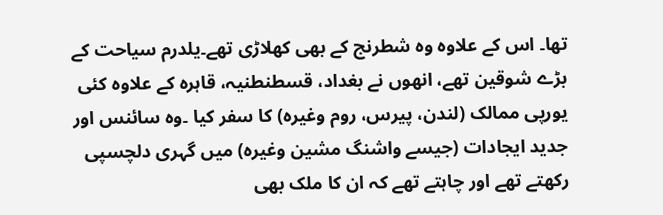تھا۔ اس کے علاوہ وہ شطرنج کے بھی کھلاڑی تھے۔یلدرم سیاحت کے بڑے شوقین تھے، انھوں نے بغداد، قسطنطنیہ، قاہرہ کے علاوہ کئی یورپی ممالک (لندن، پیرس، روم وغیرہ) کا سفر کیا ۔وہ سائنس اور جدید ایجادات (جیسے واشنگ مشین وغیرہ) میں گہری دلچسپی رکھتے تھے اور چاہتے تھے کہ ان کا ملک بھی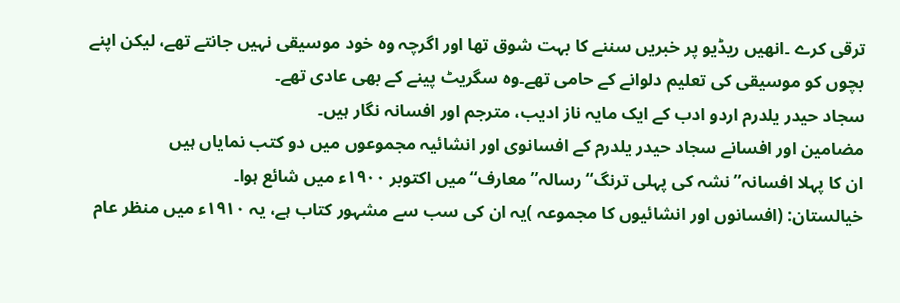ترقی کرے ۔انھیں ریڈیو پر خبریں سننے کا بہت شوق تھا اور اگرچہ وہ خود موسیقی نہیں جانتے تھے، لیکن اپنے بچوں کو موسیقی کی تعلیم دلوانے کے حامی تھے۔وہ سگریٹ پینے کے بھی عادی تھے۔
سجاد حیدر یلدرم اردو ادب کے ایک مایہ ناز ادیب، مترجم اور افسانہ نگار ہیں۔
مضامین اور افسانے سجاد حیدر یلدرم کے افسانوی اور انشائیہ مجموعوں میں دو کتب نمایاں ہیں
ان کا پہلا افسانہ’’نشہ کی پہلی ترنگ‘‘رسالہ’’معارف‘‘میں اکتوبر ۱۹۰۰ء میں شائع ہوا۔
خیالستان: (افسانوں اور انشائیوں کا مجموعہ )یہ ان کی سب سے مشہور کتاب ہے، یہ ۱۹۱۰ء میں منظر عام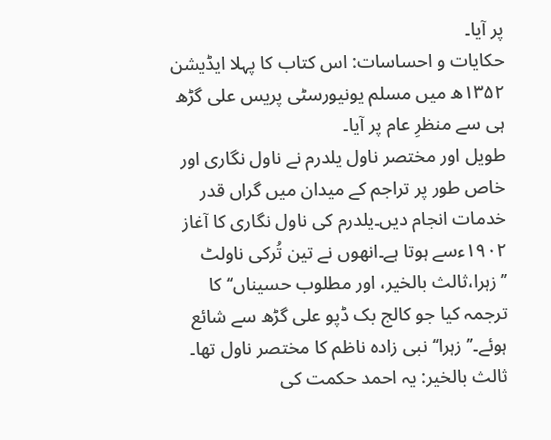پر آیا۔
حکایات و احساسات: اس کتاب کا پہلا ایڈیشن ۱۳۵۲ھ میں مسلم یونیورسٹی پریس علی گڑھ ہی سے منظرِ عام پر آیا۔
طویل اور مختصر ناول یلدرم نے ناول نگاری اور خاص طور پر تراجم کے میدان میں گراں قدر خدمات انجام دیں۔یلدرم کی ناول نگاری کا آغاز ۱۹۰۲ءسے ہوتا ہے۔انھوں نے تین تُرکی ناولٹ ’’زہرا،ثالث بالخیر، اور مطلوب حسیناں‘‘کا ترجمہ کیا جو کالج بک ڈپو علی گڑھ سے شائع ہوئے۔’’زہرا‘‘نبی زادہ ناظم کا مختصر ناول تھا۔
ثالث بالخیر: یہ احمد حکمت کی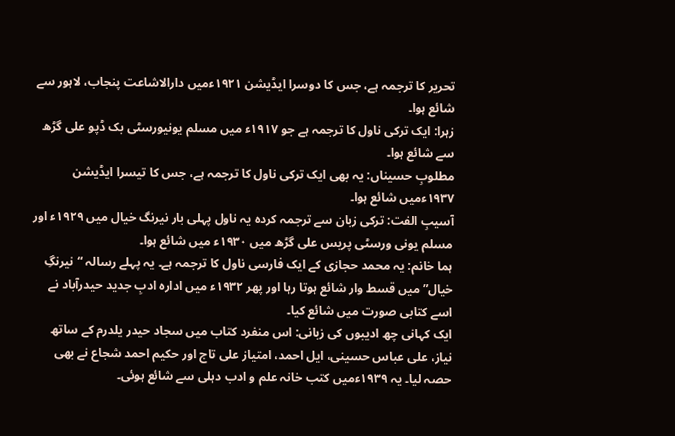تحریر کا ترجمہ ہے، جس کا دوسرا ایڈیشن ۱۹۲۱ءمیں دارالاشاعت پنجاب، لاہور سے شائع ہوا۔
زہرا: ایک ترکی ناول کا ترجمہ ہے جو ۱۹۱۷ء میں مسلم یونیورسٹی بک ڈپو علی گڑھ سے شائع ہوا۔
مطلوبِ حسیناں: یہ بھی ایک ترکی ناول کا ترجمہ ہے، جس کا تیسرا ایڈیشن ۱۹۳۷ءمیں شائع ہوا۔
آسیبِ الفت: ترکی زبان سے ترجمہ کردہ یہ ناول پہلی بار نیرنگ خیال میں ۱۹۲۹ء اور مسلم یونی ورسٹی پریس علی گڑھ میں ۱۹۳۰ء میں شائع ہوا۔
ہما خانم: یہ محمد حجازی کے ایک فارسی ناول کا ترجمہ ہے۔ یہ پہلے رسالہ “نیرنگِ خیال” میں قسط وار شائع ہوتا رہا اور پھر ۱۹۳۲ء میں ادارہ ادبِ جدید حیدرآباد نے اسے کتابی صورت میں شائع کیا۔
ایک کہانی چھ ادیبوں کی زبانی: اس منفرد کتاب میں سجاد حیدر یلدرم کے ساتھ نیاز، علی عباس حسینی، ایل احمد، امتیاز علی تاج اور حکیم احمد شجاع نے بھی حصہ لیا۔ یہ ۱۹۳۹ءمیں کتب خانہ علم و ادب دہلی سے شائع ہوئی۔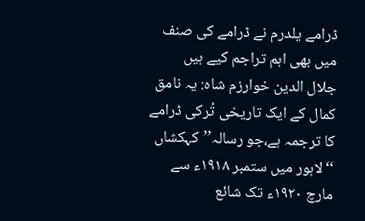ڈرامے یلدرم نے ڈرامے کی صنف میں بھی اہم تراجم کیے ہیں
جلال الدین خوارزم شاہ: یہ نامق کمال کے ایک تاریخی تُرکی ڈرامے کا ترجمہ ہے،جو رسالہ’’کہکشاں ‘‘لاہور میں ستمبر ۱۹۱۸ء سے مارچ ۱۹۲۰ء تک شائع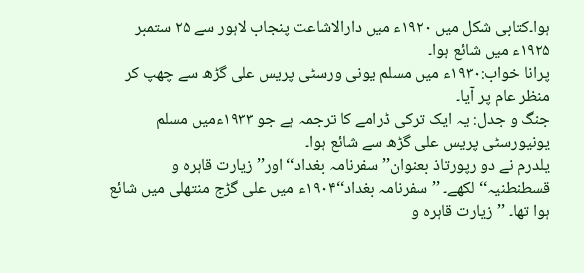ہوا۔کتابی شکل میں ۱۹۲۰ء میں دارالاشاعت پنجاب لاہور سے ۲۵ ستمبر ۱۹۲۵ء میں شائع ہوا۔
پرانا خواب:۱۹۳۰ء میں مسلم یونی ورسٹی پریس علی گڑھ سے چھپ کر منظر عام پر آیا۔
جنگ و جدل: یہ ایک ترکی ڈرامے کا ترجمہ ہے جو ۱۹۳۳ءمیں مسلم یونیورسٹی پریس علی گڑھ سے شائع ہوا۔
یلدرم نے دو رپورتاذ بعنوان’’سفرنامہ بغداد‘‘اور’’زیارت قاہرہ و قسطنطنیہ‘‘ لکھے۔ ’’سفرنامہ بغداد‘‘۱۹۰۴ء میں علی گڑج منتھلی میں شائع ہوا تھا۔ ’’زیارت قاہرہ و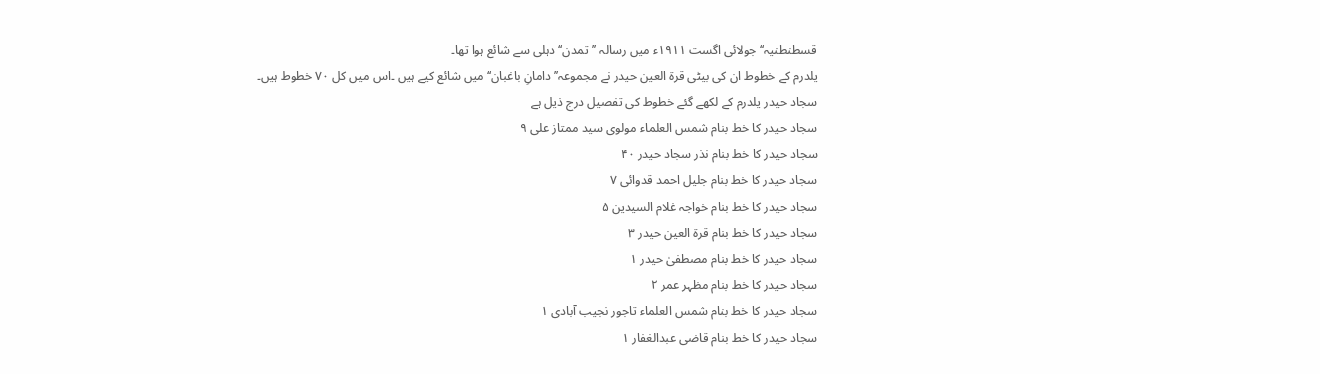قسطنطنیہ‘‘ جولائی اگست ۱۹۱۱ء میں رسالہ ’’تمدن‘‘ دہلی سے شائع ہوا تھا۔
یلدرم کے خطوط ان کی بیٹی قرۃ العین حیدر نے مجموعہ’’دامانِ باغبان‘‘ میں شائع کیے ہیں ۔اس میں کل ۷۰ خطوط ہیں۔
سجاد حیدر یلدرم کے لکھے گئے خطوط کی تفصیل درج ذیل ہے
سجاد حیدر کا خط بنام شمس العلماء مولوی سید ممتاز علی ۹
سجاد حیدر کا خط بنام نذر سجاد حیدر ۴۰
سجاد حیدر کا خط بنام جلیل احمد قدوائی ۷
سجاد حیدر کا خط بنام خواجہ غلام السیدین ۵
سجاد حیدر کا خط بنام قرۃ العین حیدر ۳
سجاد حیدر کا خط بنام مصطفیٰ حیدر ۱
سجاد حیدر کا خط بنام مظہر عمر ۲
سجاد حیدر کا خط بنام شمس العلماء تاجور نجیب آبادی ۱
سجاد حیدر کا خط بنام قاضی عبدالغفار ۱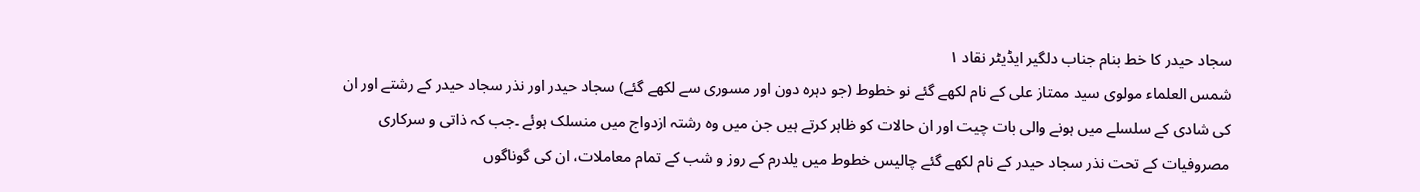سجاد حیدر کا خط بنام جناب دلگیر ایڈیٹر نقاد ۱
شمس العلماء مولوی سید ممتاز علی کے نام لکھے گئے نو خطوط (جو دہرہ دون اور مسوری سے لکھے گئے) سجاد حیدر اور نذر سجاد حیدر کے رشتے اور ان کی شادی کے سلسلے میں ہونے والی بات چیت اور ان حالات کو ظاہر کرتے ہیں جن میں وہ رشتہ ازدواج میں منسلک ہوئے ۔جب کہ ذاتی و سرکاری مصروفیات کے تحت نذر سجاد حیدر کے نام لکھے گئے چالیس خطوط میں یلدرم کے روز و شب کے تمام معاملات، ان کی گوناگوں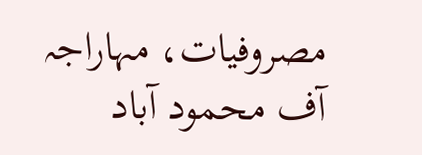مصروفیات، مہاراجہ آف محمود آباد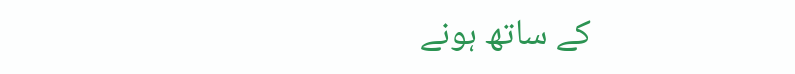کے ساتھ ہونے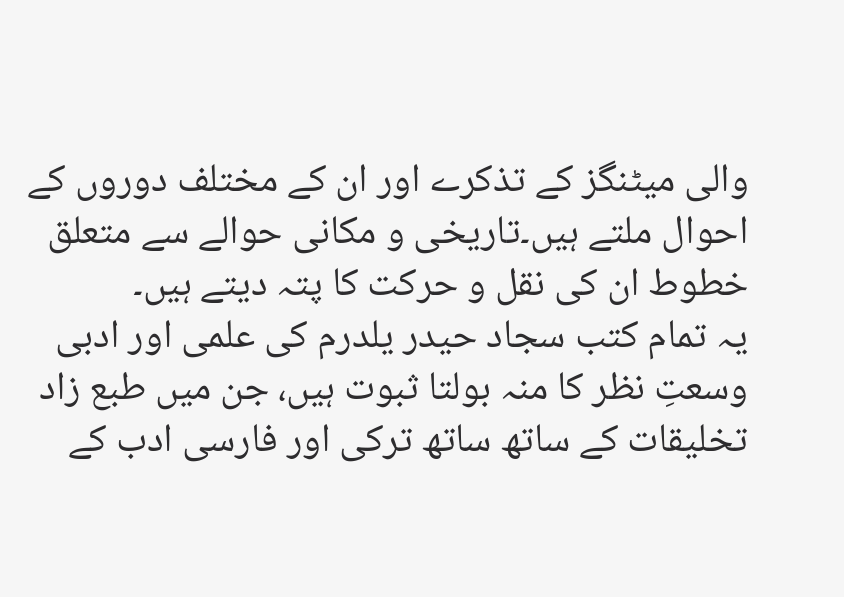والی میٹنگز کے تذکرے اور ان کے مختلف دوروں کے احوال ملتے ہیں۔تاریخی و مکانی حوالے سے متعلق خطوط ان کی نقل و حرکت کا پتہ دیتے ہیں۔
یہ تمام کتب سجاد حیدر یلدرم کی علمی اور ادبی وسعتِ نظر کا منہ بولتا ثبوت ہیں، جن میں طبع زاد تخلیقات کے ساتھ ساتھ ترکی اور فارسی ادب کے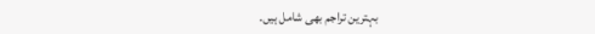بہترین تراجم بھی شامل ہیں۔